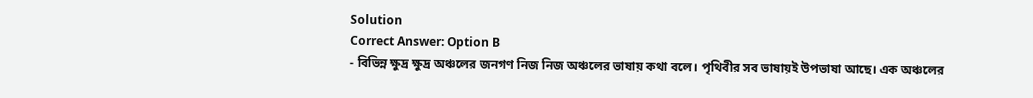Solution
Correct Answer: Option B
- বিভিন্ন ক্ষুদ্র ক্ষুদ্র অঞ্চলের জনগণ নিজ নিজ অঞ্চলের ভাষায় কথা বলে। পৃথিবীর সব ভাষায়ই উপভাষা আছে। এক অঞ্চলের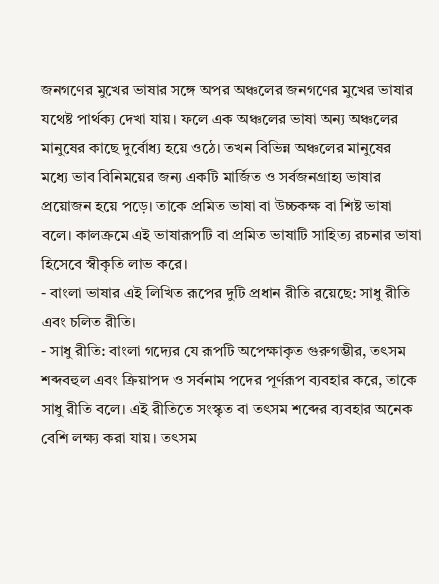জনগণের মুখের ভাষার সঙ্গে অপর অঞ্চলের জনগণের মুখের ভাষার যথেষ্ট পার্থক্য দেখা যায়। ফলে এক অঞ্চলের ভাষা অন্য অঞ্চলের মানুষের কাছে দুর্বোধ্য হয়ে ওঠে। তখন বিভিন্ন অঞ্চলের মানুষের মধ্যে ভাব বিনিময়ের জন্য একটি মার্জিত ও সর্বজনগ্রাহ্য ভাষার প্রয়োজন হয়ে পড়ে। তাকে প্রমিত ভাষা বা উচ্চকক্ষ বা শিষ্ট ভাষা বলে। কালক্রমে এই ভাষারূপটি বা প্রমিত ভাষাটি সাহিত্য রচনার ভাষা হিসেবে স্বীকৃতি লাভ করে।
- বাংলা ভাষার এই লিখিত রূপের দুটি প্রধান রীতি রয়েছে: সাধু রীতি এবং চলিত রীতি।
- সাধু রীতি: বাংলা গদ্যের যে রূপটি অপেক্ষাকৃত গুরুগম্ভীর, তৎসম শব্দবহুল এবং ক্রিয়াপদ ও সর্বনাম পদের পূর্ণরূপ ব্যবহার করে, তাকে সাধু রীতি বলে। এই রীতিতে সংস্কৃত বা তৎসম শব্দের ব্যবহার অনেক বেশি লক্ষ্য করা যায়। তৎসম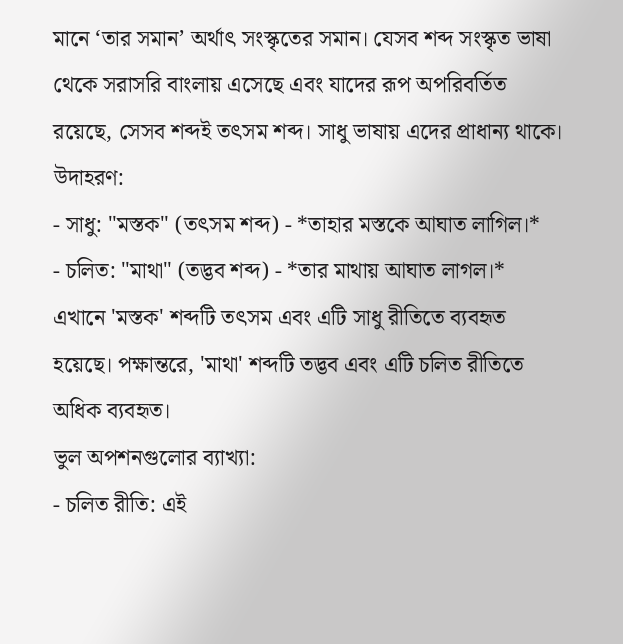মানে ‘তার সমান’ অর্থাৎ সংস্কৃতের সমান। যেসব শব্দ সংস্কৃত ভাষা থেকে সরাসরি বাংলায় এসেছে এবং যাদের রূপ অপরিবর্তিত রয়েছে, সেসব শব্দই তৎসম শব্দ। সাধু ভাষায় এদের প্রাধান্য থাকে।
উদাহরণ:
- সাধু: "মস্তক" (তৎসম শব্দ) - *তাহার মস্তকে আঘাত লাগিল।*
- চলিত: "মাথা" (তদ্ভব শব্দ) - *তার মাথায় আঘাত লাগল।*
এখানে 'মস্তক' শব্দটি তৎসম এবং এটি সাধু রীতিতে ব্যবহৃত হয়েছে। পক্ষান্তরে, 'মাথা' শব্দটি তদ্ভব এবং এটি চলিত রীতিতে অধিক ব্যবহৃত।
ভুল অপশনগুলোর ব্যাখ্যা:
- চলিত রীতি: এই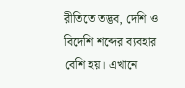রীতিতে তদ্ভব, দেশি ও বিদেশি শব্দের ব্যবহার বেশি হয়। এখানে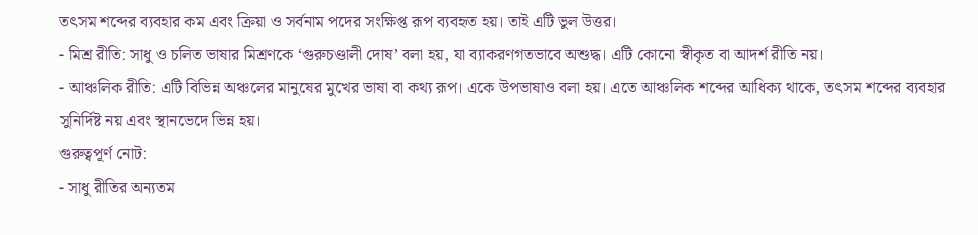তৎসম শব্দের ব্যবহার কম এবং ক্রিয়া ও সর্বনাম পদের সংক্ষিপ্ত রূপ ব্যবহৃত হয়। তাই এটি ভুল উত্তর।
- মিশ্র রীতি: সাধু ও চলিত ভাষার মিশ্রণকে ‘গুরুচণ্ডালী দোষ’ বলা হয়, যা ব্যাকরণগতভাবে অশুদ্ধ। এটি কোনো স্বীকৃত বা আদর্শ রীতি নয়।
- আঞ্চলিক রীতি: এটি বিভিন্ন অঞ্চলের মানুষের মুখের ভাষা বা কথ্য রূপ। একে উপভাষাও বলা হয়। এতে আঞ্চলিক শব্দের আধিক্য থাকে, তৎসম শব্দের ব্যবহার সুনির্দিষ্ট নয় এবং স্থানভেদে ভিন্ন হয়।
গুরুত্বপূর্ণ নোট:
- সাধু রীতির অন্যতম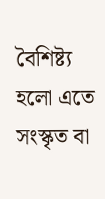বৈশিষ্ট্য হলো এতে সংস্কৃত বা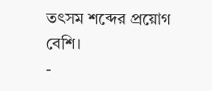তৎসম শব্দের প্রয়োগ বেশি।
-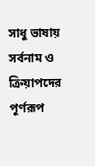সাধু ভাষায় সর্বনাম ও ক্রিয়াপদের পূর্ণরূপ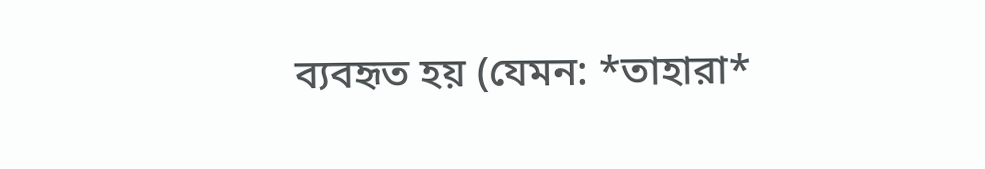ব্যবহৃত হয় (যেমন: *তাহারা*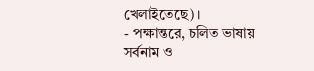খেলাইতেছে)।
- পক্ষান্তরে, চলিত ভাষায় সর্বনাম ও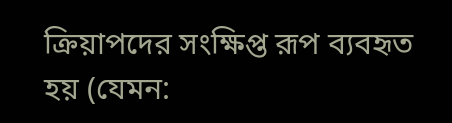ক্রিয়াপদের সংক্ষিপ্ত রূপ ব্যবহৃত হয় (যেমন: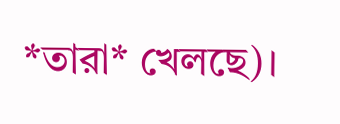*তারা* খেলছে)।